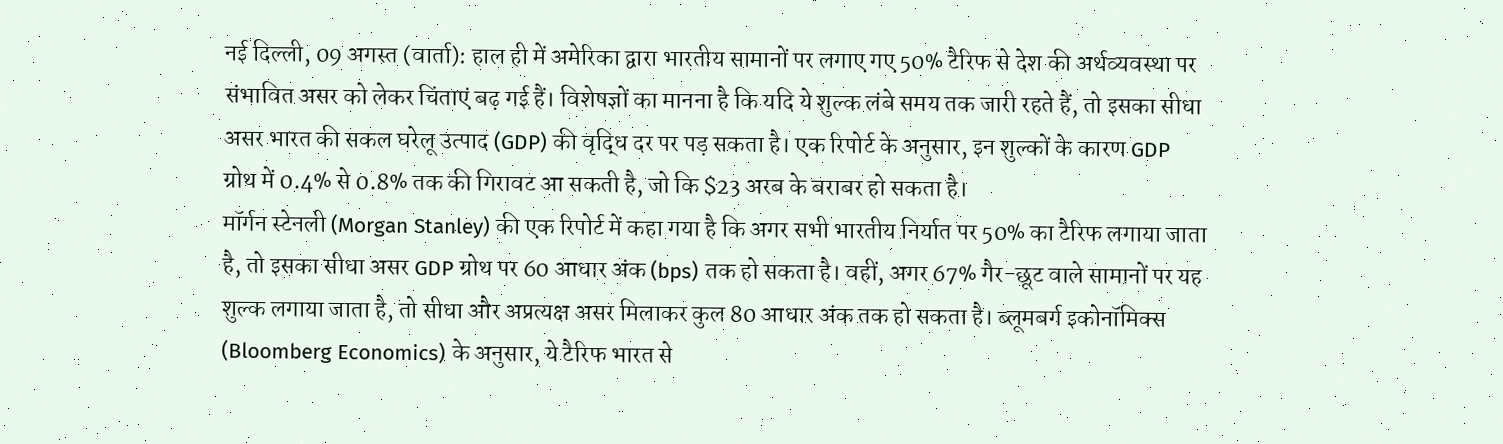नई दिल्ली, 09 अगस्त (वार्ता): हाल ही में अमेरिका द्वारा भारतीय सामानों पर लगाए गए 50% टैरिफ से देश की अर्थव्यवस्था पर संभावित असर को लेकर चिंताएं बढ़ गई हैं। विशेषज्ञों का मानना है कि यदि ये शुल्क लंबे समय तक जारी रहते हैं, तो इसका सीधा असर भारत की सकल घरेलू उत्पाद (GDP) की वृद्धि दर पर पड़ सकता है। एक रिपोर्ट के अनुसार, इन शुल्कों के कारण GDP ग्रोथ में 0.4% से 0.8% तक की गिरावट आ सकती है, जो कि $23 अरब के बराबर हो सकता है।
मॉर्गन स्टेनली (Morgan Stanley) की एक रिपोर्ट में कहा गया है कि अगर सभी भारतीय निर्यात पर 50% का टैरिफ लगाया जाता है, तो इसका सीधा असर GDP ग्रोथ पर 60 आधार अंक (bps) तक हो सकता है। वहीं, अगर 67% गैर-छूट वाले सामानों पर यह शुल्क लगाया जाता है, तो सीधा और अप्रत्यक्ष असर मिलाकर कुल 80 आधार अंक तक हो सकता है। ब्लूमबर्ग इकोनॉमिक्स (Bloomberg Economics) के अनुसार, ये टैरिफ भारत से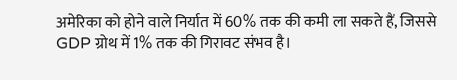अमेरिका को होने वाले निर्यात में 60% तक की कमी ला सकते हैं, जिससे GDP ग्रोथ में 1% तक की गिरावट संभव है।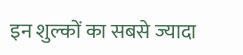इन शुल्कों का सबसे ज्यादा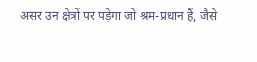असर उन क्षेत्रों पर पड़ेगा जो श्रम-प्रधान हैं, जैसे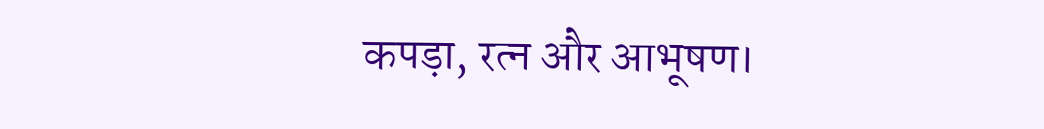कपड़ा, रत्न और आभूषण।